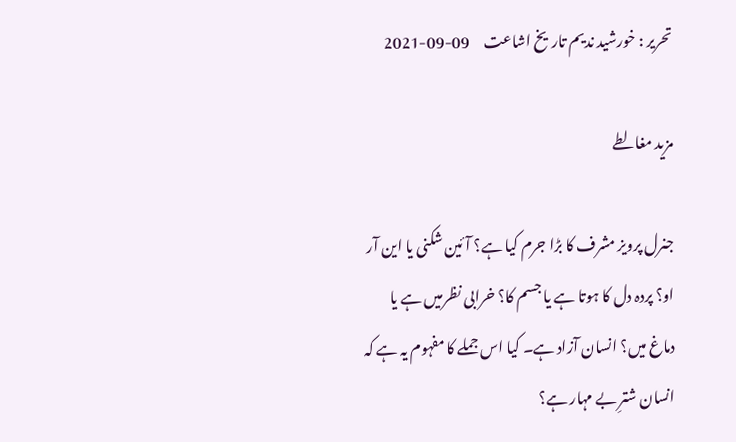تحریر : خورشید ندیم تاریخ اشاعت     09-09-2021

مزید مغالطے

جنرل پرویز مشرف کا بڑا جرم کیا ہے؟ آئین شکنی یا این آر او؟ پردہ دل کا ہوتا ہے یا جسم کا؟ خرابی نظرمیں ہے یا دماغ میں؟ انسان آزاد ہے۔ کیا اس جملے کا مفہوم یہ ہے کہ انسان شترِ بے مہار ہے؟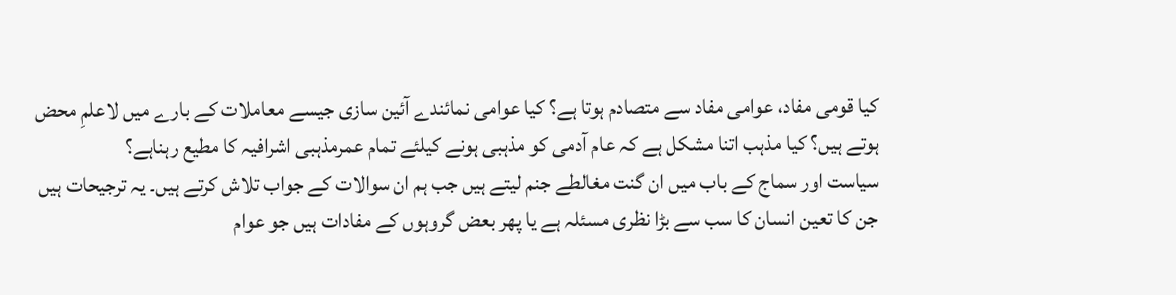کیا قومی مفاد، عوامی مفاد سے متصادم ہوتا ہے؟ کیا عوامی نمائندے آئین سازی جیسے معاملات کے بارے میں لاعلمِ محض ہوتے ہیں؟ کیا مذہب اتنا مشکل ہے کہ عام آدمی کو مذہبی ہونے کیلئے تمام عمرمذہبی اشرافیہ کا مطیع رہناہے؟
سیاست اور سماج کے باب میں ان گنت مغالطے جنم لیتے ہیں جب ہم ان سوالات کے جواب تلاش کرتے ہیں۔ یہ ترجیحات ہیں جن کا تعین انسان کا سب سے بڑا نظری مسئلہ ہے یا پھر بعض گروہوں کے مفادات ہیں جو عوام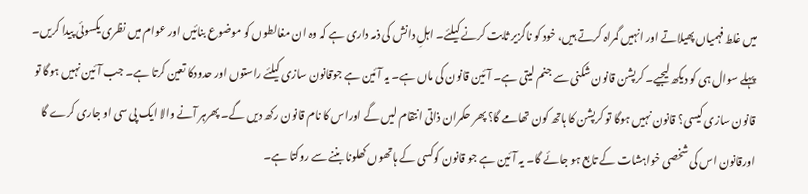میں غلط فہمیاں پھیلاتے اور انہیں گمراہ کرتے ہیں، خود کو ناگزیر ثابت کرنے کیلئے۔ اہلِ دانش کی ذمہ داری ہے کہ وہ ان مغالطوں کو موضوع بنائیں اور عوام میں نظری یکسوئی پیدا کریں۔
پہلے سوال ہی کو دیکھ لیجیے۔ کرپشن قانون شکنی سے جنم لیتی ہے۔ آئین قانون کی ماں ہے۔ یہ آئین ہے جوقانون سازی کیلئے راستوں اور حدودکا تعین کرتا ہے۔ جب آئین نہیں ہوگا تو قانون سازی کیسی؟ قانون نہیں ہوگا تو کرپشن کا ہاتھ کون تھامے گا؟ پھر حکمران ذاتی انتقام لیں گے اوراس کا نام قانون رکھ دیں گے۔ پھرہر آنے والا ایک پی سی او جاری کرے گا اورقانون اس کی شخصی خواہشات کے تابع ہو جائے گا۔ یہ آئین ہے جو قانون کوکسی کے ہاتھوں کھلونا بننے سے روکتا ہے۔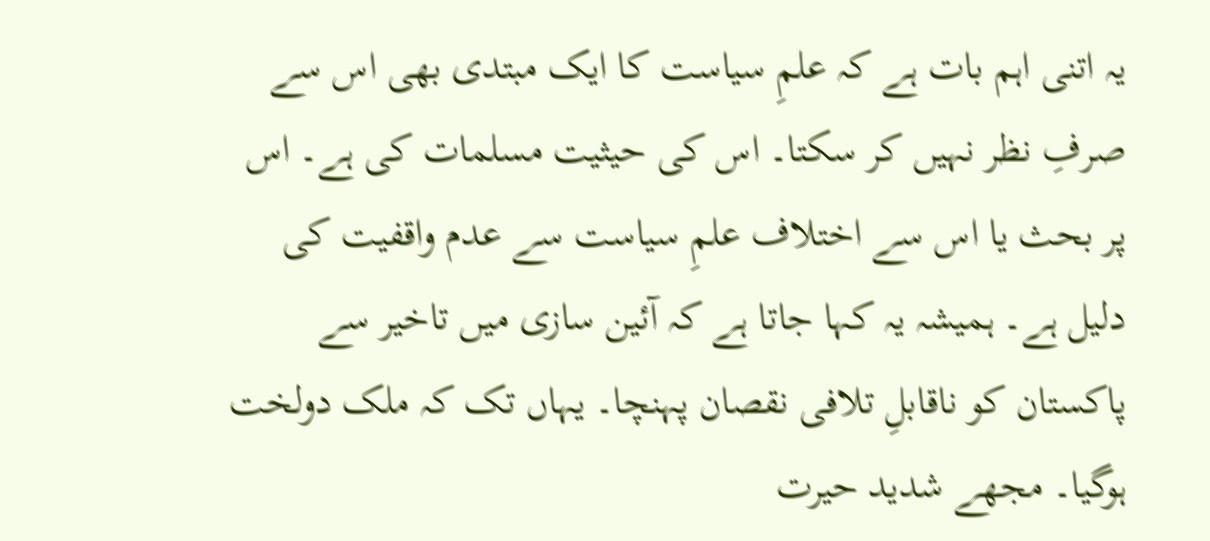یہ اتنی اہم بات ہے کہ علمِ سیاست کا ایک مبتدی بھی اس سے صرفِ نظر نہیں کر سکتا۔ اس کی حیثیت مسلمات کی ہے۔ اس پر بحث یا اس سے اختلاف علمِ سیاست سے عدم واقفیت کی دلیل ہے۔ ہمیشہ یہ کہا جاتا ہے کہ آئین سازی میں تاخیر سے پاکستان کو ناقابلِ تلافی نقصان پہنچا۔ یہاں تک کہ ملک دولخت ہوگیا۔ مجھے شدید حیرت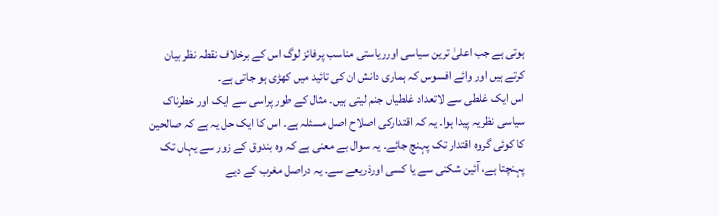ہوتی ہے جب اعلیٰ ترین سیاسی اورریاستی مناسب پرفائز لوگ اس کے برخلاف نقطہ نظر بیان کرتے ہیں اور وائے افسوس کہ ہماری دانش ان کی تائید میں کھڑی ہو جاتی ہے۔
اس ایک غلطی سے لاتعداد غلطیاں جنم لیتی ہیں۔ مثال کے طور پراسی سے ایک اور خطرناک سیاسی نظریہ پیدا ہوا۔ یہ کہ اقتدارکی اصلاح اصل مسئلہ ہے۔ اس کا ایک حل یہ ہے کہ صالحین کا کوئی گروہ اقتدار تک پہنچ جائے۔ یہ سوال بے معنی ہے کہ وہ بندوق کے زور سے یہاں تک پہنچتا ہے، آئین شکنی سے یا کسی اورذریعے سے۔ یہ دراصل مغرب کے دیے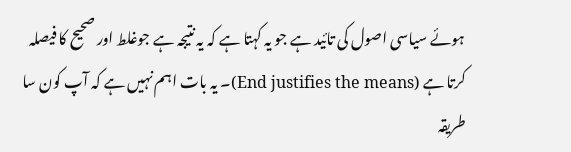ہوئے سیاسی اصول کی تائید ہے جو یہ کہتا ہے کہ یہ نتیجہ ہے جوغلط اور صحیح کا فیصلہ کرتا ہے (End justifies the means)۔ یہ بات اہم نہیں ہے کہ آپ کون سا طریقہ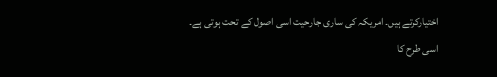اختیارکرتے ہیں۔ امریکہ کی ساری جارحیت اسی اصول کے تحت ہوتی ہے۔
اسی طرح کا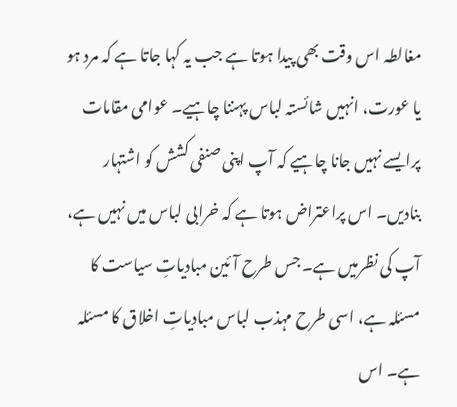مغالطہ اس وقت بھی پیدا ہوتا ہے جب یہ کہا جاتا ہے کہ مرد ہو یا عورت، انہیں شائستہ لباس پہننا چاہیے۔ عوامی مقامات پرایسے نہیں جانا چاہیے کہ آپ اپنی صنفی کشش کو اشتہار بنادیں۔ اس پراعتراض ہوتا ہے کہ خرابی لباس میں نہیں ہے، آپ کی نظرمیں ہے۔ جس طرح آئین مبادیاتِ سیاست کا مسئلہ ہے، اسی طرح مہذب لباس مبادیاتِ اخلاق کا مسئلہ ہے۔ اس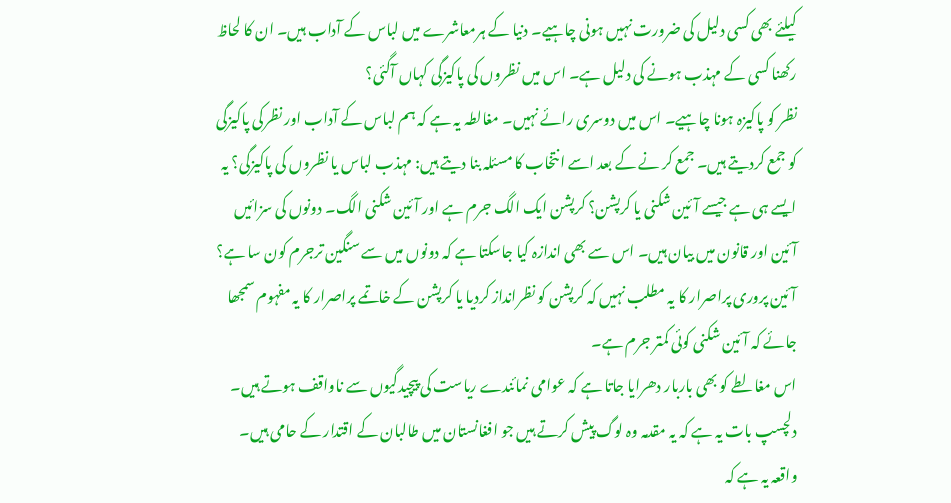کیلئے بھی کسی دلیل کی ضرورت نہیں ہونی چاہیے۔ دنیا کے ہرمعاشرے میں لباس کے آداب ہیں۔ ان کا لحاظ رکھنا کسی کے مہذب ہونے کی دلیل ہے۔ اس میں نظروں کی پاکیزگی کہاں آگئی؟
نظر کو پاکیزہ ہونا چاہیے۔ اس میں دوسری رائے نہیں۔ مغالطہ یہ ہے کہ ہم لباس کے آداب اور نظرکی پاکیزگی کو جمع کردیتے ہیں۔ جمع کر نے کے بعد اسے انتخاب کا مسئلہ بنا دیتے ہیں: مہذب لباس یا نظروں کی پاکیزگی؟ یہ ایسے ہی ہے جیسے آئین شکنی یا کرپشن؟ کرپشن ایک الگ جرم ہے اور آئین شکنی الگ۔ دونوں کی سزائیں آئین اور قانون میں بیان ہیں۔ اس سے بھی اندازہ کیا جاسکتا ہے کہ دونوں میں سے سنگین ترجرم کون سا ہے؟ آئین پروری پراصرار کا یہ مطلب نہیں کہ کرپشن کو نظرانداز کردیا یا کرپشن کے خاتمے پراصرار کا یہ مفہوم سمجھا جائے کہ آئین شکنی کوئی کمتر جرم ہے۔
اس مغالطے کو بھی باربار دھرایا جاتا ہے کہ عوامی نمائندے ریاست کی پیچیدگیوں سے ناواقف ہوتے ہیں۔ دلچسپ بات یہ ہے کہ یہ مقدمہ وہ لوگ پیش کرتے ہیں جو افغانستان میں طالبان کے اقتدار کے حامی ہیں۔ واقعہ یہ ہے کہ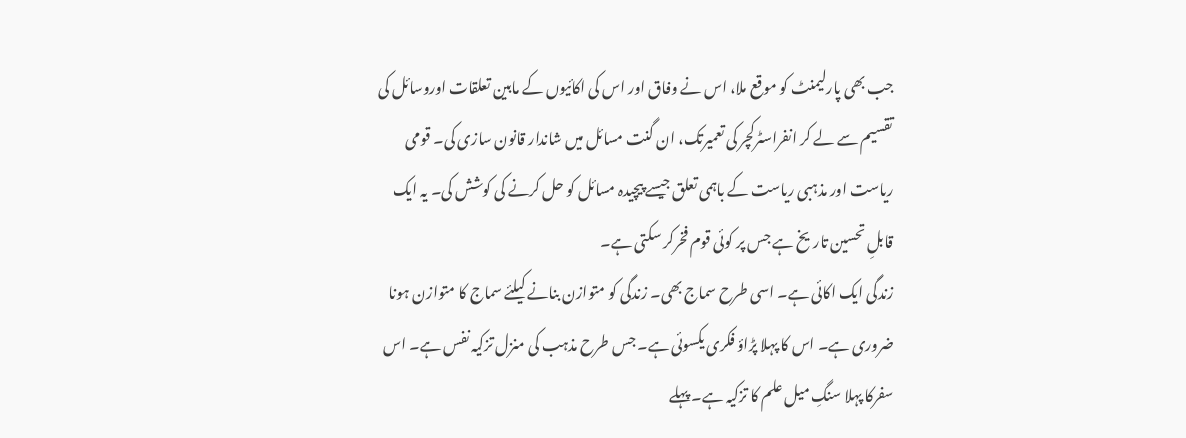جب بھی پارلیمنٹ کو موقع ملا، اس نے وفاق اور اس کی اکائیوں کے مابین تعلقات اوروسائل کی تقسیم سے لے کر انفراسٹرکچر کی تعمیرتک، ان گنت مسائل میں شاندار قانون سازی کی۔ قومی ریاست اور مذہبی ریاست کے باہمی تعلق جیسے پیچیدہ مسائل کو حل کرنے کی کوشش کی۔ یہ ایک قابلِ تحسین تاریخ ہے جس پر کوئی قوم فخرکر سکتی ہے۔
زندگی ایک اکائی ہے۔ اسی طرح سماج بھی۔ زندگی کو متوازن بنانے کیلئے سماج کا متوازن ہونا ضروری ہے۔ اس کا پہلا پڑاؤ فکری یکسوئی ہے۔ جس طرح مذہب کی منزل تزکیہ نفس ہے۔ اس سفرکا پہلا سنگِ میل علم کا تزکیہ ہے۔ پہلے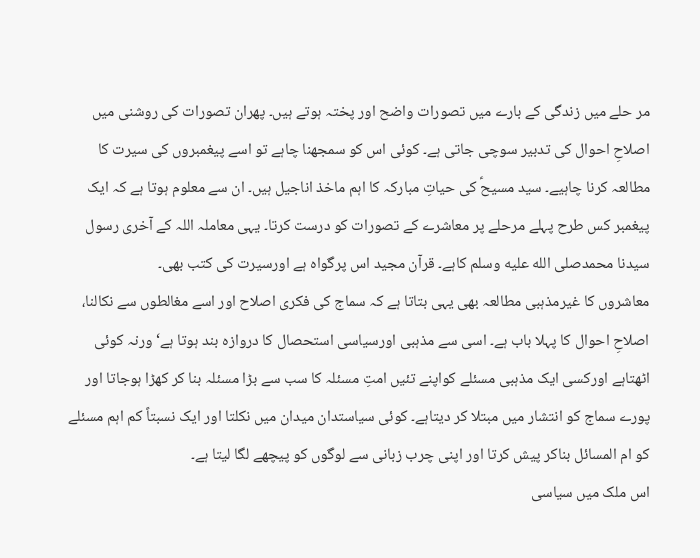مر حلے میں زندگی کے بارے میں تصورات واضح اور پختہ ہوتے ہیں۔ پھران تصورات کی روشنی میں اصلاحِ احوال کی تدبیر سوچی جاتی ہے۔ کوئی اس کو سمجھنا چاہے تو اسے پیغمبروں کی سیرت کا مطالعہ کرنا چاہیے۔ سید مسیحؑ کی حیاتِ مبارکہ کا اہم ماخذ اناجیل ہیں۔ ان سے معلوم ہوتا ہے کہ ایک پیغمبر کس طرح پہلے مرحلے پر معاشرے کے تصورات کو درست کرتا۔ یہی معاملہ اللہ کے آخری رسول سیدنا محمدصلى الله عليه وسلم کاہے۔ قرآن مجید اس پرگواہ ہے اورسیرت کی کتب بھی۔
معاشروں کا غیرمذہبی مطالعہ بھی یہی بتاتا ہے کہ سماج کی فکری اصلاح اور اسے مغالطوں سے نکالنا، اصلاحِ احوال کا پہلا باب ہے۔ اسی سے مذہبی اورسیاسی استحصال کا دروازہ بند ہوتا ہے‘ ورنہ کوئی اٹھتاہے اورکسی ایک مذہبی مسئلے کواپنے تئیں امتِ مسئلہ کا سب سے بڑا مسئلہ بنا کر کھڑا ہوجاتا اور پورے سماج کو انتشار میں مبتلا کر دیتاہے۔ کوئی سیاستدان میدان میں نکلتا اور ایک نسبتاً کم اہم مسئلے کو ام المسائل بناکر پیش کرتا اور اپنی چرب زبانی سے لوگوں کو پیچھے لگا لیتا ہے۔
اس ملک میں سیاسی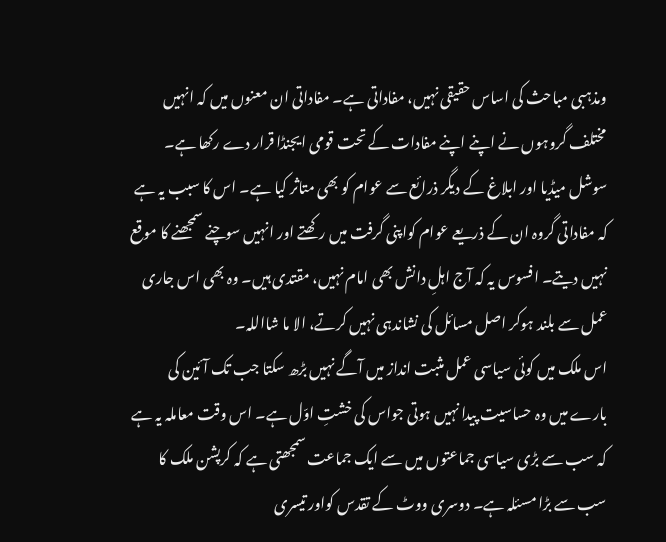ومذہبی مباحث کی اساس حقیقی نہیں، مفاداتی ہے۔ مفاداتی ان معنوں میں کہ انہیں مختلف گروہوں نے اپنے اپنے مفادات کے تحت قومی ایجنڈا قرار دے رکھا ہے۔ سوشل میڈیا اور ابلاغ کے دیگر ذرائع سے عوام کو بھی متاثر کیا ہے۔ اس کا سبب یہ ہے کہ مفاداتی گروہ ان کے ذریعے عوام کواپنی گرفت میں رکھتے اور انہیں سوچنے سمجھنے کا موقع نہیں دیتے۔ افسوس یہ کہ آج اہلِ دانش بھی امام نہیں، مقتدی ہیں۔ وہ بھی اس جاری عمل سے بلند ہوکر اصل مسائل کی نشاندہی نہیں کرتے، الا ما شااللہ۔
اس ملک میں کوئی سیاسی عمل مثبت انداز میں آگے نہیں بڑھ سکتا جب تک آئین کی بارے میں وہ حساسیت پیدا نہیں ہوتی جواس کی خشتِ اوّل ہے۔ اس وقت معاملہ یہ ہے کہ سب سے بڑی سیاسی جماعتوں میں سے ایک جماعت سمجھتی ہے کہ کرپشن ملک کا سب سے بڑا مسئلہ ہے۔ دوسری ووٹ کے تقدس کواور تیسری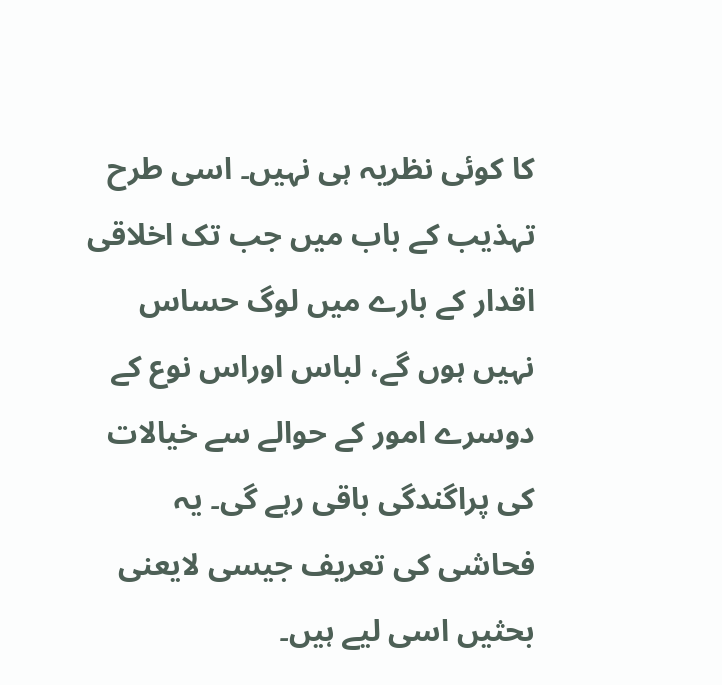کا کوئی نظریہ ہی نہیں۔ اسی طرح تہذیب کے باب میں جب تک اخلاقی اقدار کے بارے میں لوگ حساس نہیں ہوں گے، لباس اوراس نوع کے دوسرے امور کے حوالے سے خیالات کی پراگندگی باقی رہے گی۔ یہ فحاشی کی تعریف جیسی لایعنی بحثیں اسی لیے ہیں۔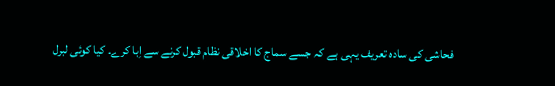فحاشی کی سادہ تعریف یہی ہے کہ جسے سماج کا اخلاقی نظام قبول کرنے سے اِبا کرے۔ کیا کوئی لبرل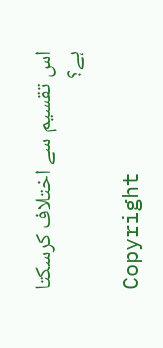اس تقسیم سے اختلاف کرسکتا ہے؟

Copyright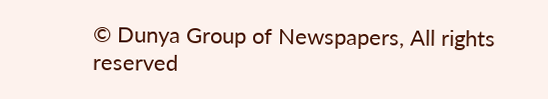© Dunya Group of Newspapers, All rights reserved